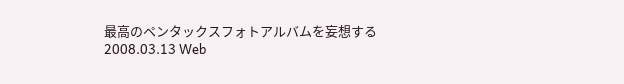最高のペンタックスフォトアルバムを妄想する
2008.03.13 Web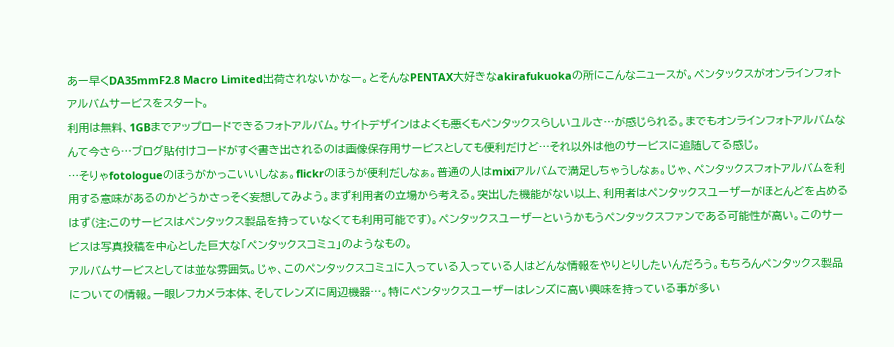あー早くDA35mmF2.8 Macro Limited出荷されないかなー。とそんなPENTAX大好きなakirafukuokaの所にこんなニュースが。ペンタックスがオンラインフォトアルバムサービスをスタート。
利用は無料、1GBまでアップロードできるフォトアルバム。サイトデザインはよくも悪くもペンタックスらしいユルさ…が感じられる。までもオンラインフォトアルバムなんて今さら…ブログ貼付けコードがすぐ書き出されるのは画像保存用サービスとしても便利だけど…それ以外は他のサービスに追随してる感じ。
…そりゃfotologueのほうがかっこいいしなぁ。flickrのほうが便利だしなぁ。普通の人はmixiアルバムで満足しちゃうしなぁ。じゃ、ペンタックスフォトアルバムを利用する意味があるのかどうかさっそく妄想してみよう。まず利用者の立場から考える。突出した機能がない以上、利用者はペンタックスユーザーがほとんどを占めるはず(注:このサービスはペンタックス製品を持っていなくても利用可能です)。ペンタックスユーザーというかもうペンタックスファンである可能性が高い。このサービスは写真投稿を中心とした巨大な「ペンタックスコミュ」のようなもの。
アルバムサービスとしては並な雰囲気。じゃ、このペンタックスコミュに入っている入っている人はどんな情報をやりとりしたいんだろう。もちろんペンタックス製品についての情報。一眼レフカメラ本体、そしてレンズに周辺機器…。特にペンタックスユーザーはレンズに高い興味を持っている事が多い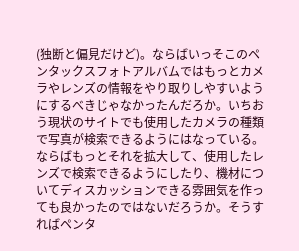(独断と偏見だけど)。ならばいっそこのペンタックスフォトアルバムではもっとカメラやレンズの情報をやり取りしやすいようにするべきじゃなかったんだろか。いちおう現状のサイトでも使用したカメラの種類で写真が検索できるようにはなっている。ならばもっとそれを拡大して、使用したレンズで検索できるようにしたり、機材についてディスカッションできる雰囲気を作っても良かったのではないだろうか。そうすればペンタ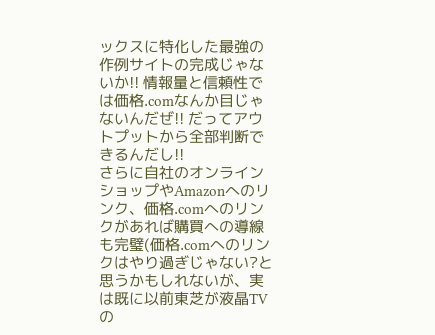ックスに特化した最強の作例サイトの完成じゃないか!! 情報量と信頼性では価格.comなんか目じゃないんだぜ!! だってアウトプットから全部判断できるんだし!!
さらに自社のオンラインショップやAmazonへのリンク、価格.comへのリンクがあれば購買への導線も完璧(価格.comへのリンクはやり過ぎじゃない?と思うかもしれないが、実は既に以前東芝が液晶TVの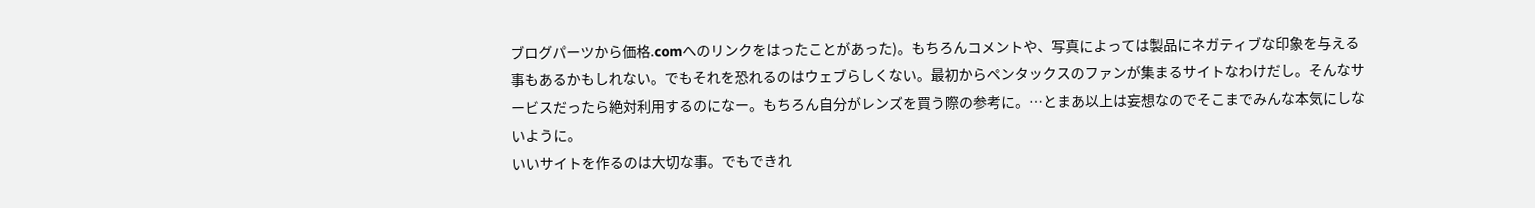ブログパーツから価格.comへのリンクをはったことがあった)。もちろんコメントや、写真によっては製品にネガティブな印象を与える事もあるかもしれない。でもそれを恐れるのはウェブらしくない。最初からペンタックスのファンが集まるサイトなわけだし。そんなサービスだったら絶対利用するのになー。もちろん自分がレンズを買う際の参考に。…とまあ以上は妄想なのでそこまでみんな本気にしないように。
いいサイトを作るのは大切な事。でもできれ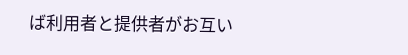ば利用者と提供者がお互い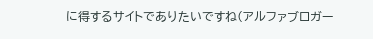に得するサイトでありたいですね(アルファブロガー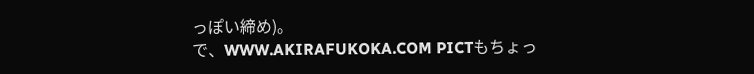っぽい締め)。
で、WWW.AKIRAFUKOKA.COM PICTもちょっ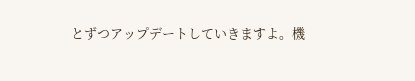とずつアップデートしていきますよ。機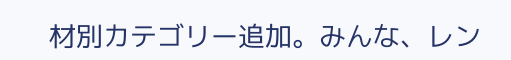材別カテゴリー追加。みんな、レン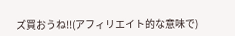ズ買おうね!!(アフィリエイト的な意味で)